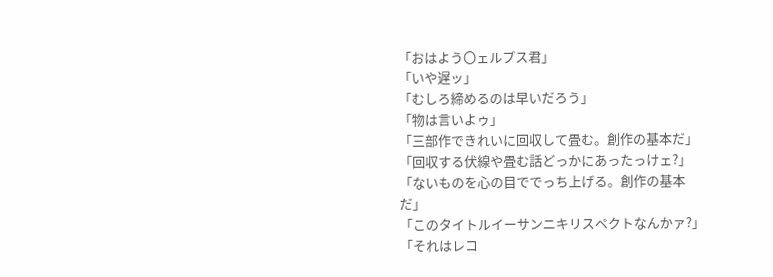「おはよう〇ェルプス君」
「いや遅ッ」
「むしろ締めるのは早いだろう」
「物は言いよゥ」
「三部作できれいに回収して畳む。創作の基本だ」
「回収する伏線や畳む話どっかにあったっけェ?」
「ないものを心の目ででっち上げる。創作の基本だ」
「このタイトルイーサンニキリスペクトなんかァ?」
「それはレコ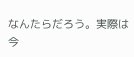なんたらだろう。実際は今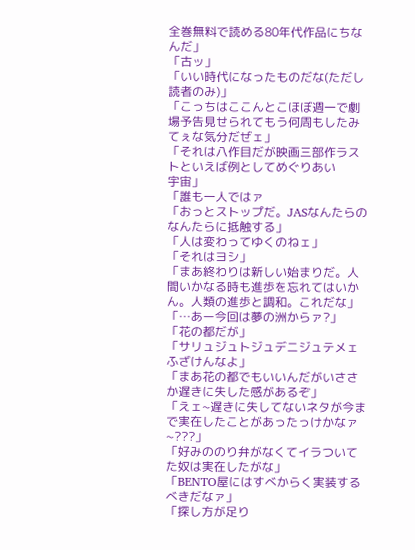全巻無料で読める80年代作品にちなんだ」
「古ッ」
「いい時代になったものだな(ただし読者のみ)」
「こっちはここんとこほぼ週一で劇場予告見せられてもう何周もしたみてぇな気分だぜェ」
「それは八作目だが映画三部作ラストといえば例としてめぐりあい
宇宙」
「誰も一人ではァ
「おっとストップだ。JASなんたらのなんたらに抵触する」
「人は変わってゆくのねェ」
「それはヨシ」
「まあ終わりは新しい始まりだ。人間いかなる時も進歩を忘れてはいかん。人類の進歩と調和。これだな」
「…あー今回は夢の洲からァ?」
「花の都だが」
「サリュジュトジュデニジュテメェふざけんなよ」
「まあ花の都でもいいんだがいささか遅きに失した感があるぞ」
「えェ~遅きに失してないネタが今まで実在したことがあったっけかなァ~???」
「好みののり弁がなくてイラついてた奴は実在したがな」
「BENTO屋にはすべからく実装するべきだなァ」
「探し方が足り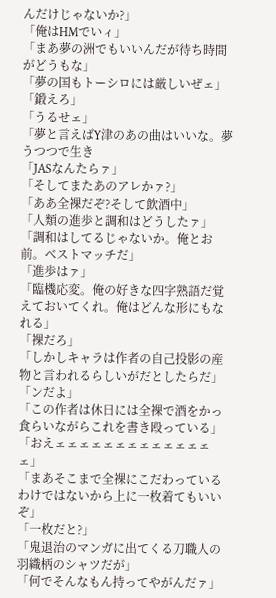んだけじゃないか?」
「俺はHMでいィ」
「まあ夢の洲でもいいんだが待ち時間がどうもな」
「夢の国もトーシロには厳しいぜェ」
「鍛えろ」
「うるせェ」
「夢と言えばY津のあの曲はいいな。夢うつつで生き
「JASなんたらァ」
「そしてまたあのアレかァ?」
「ああ全裸だぞ?そして飲酒中」
「人類の進歩と調和はどうしたァ」
「調和はしてるじゃないか。俺とお前。ベストマッチだ」
「進歩はァ」
「臨機応変。俺の好きな四字熟語だ覚えておいてくれ。俺はどんな形にもなれる」
「裸だろ」
「しかしキャラは作者の自己投影の産物と言われるらしいがだとしたらだ」
「ンだよ」
「この作者は休日には全裸で酒をかっ食らいながらこれを書き殴っている」
「おえェェェェェェェェェェェェェェ」
「まあそこまで全裸にこだわっているわけではないから上に一枚着てもいいぞ」
「一枚だと?」
「鬼退治のマンガに出てくる刀職人の羽織柄のシャツだが」
「何でそんなもん持ってやがんだァ」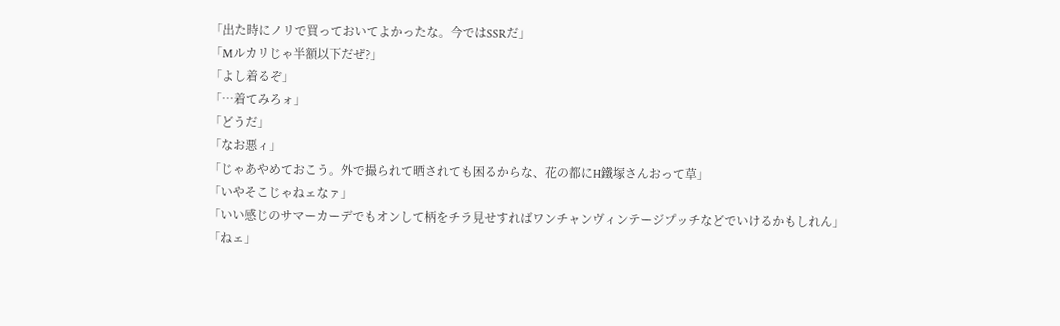「出た時にノリで買っておいてよかったな。今ではSSRだ」
「Mルカリじゃ半額以下だぜ?」
「よし着るぞ」
「…着てみろォ」
「どうだ」
「なお悪ィ」
「じゃあやめておこう。外で撮られて晒されても困るからな、花の都にH鐵塚さんおって草」
「いやそこじゃねェなァ」
「いい感じのサマーカーデでもオンして柄をチラ見せすればワンチャンヴィンテージプッチなどでいけるかもしれん」
「ねェ」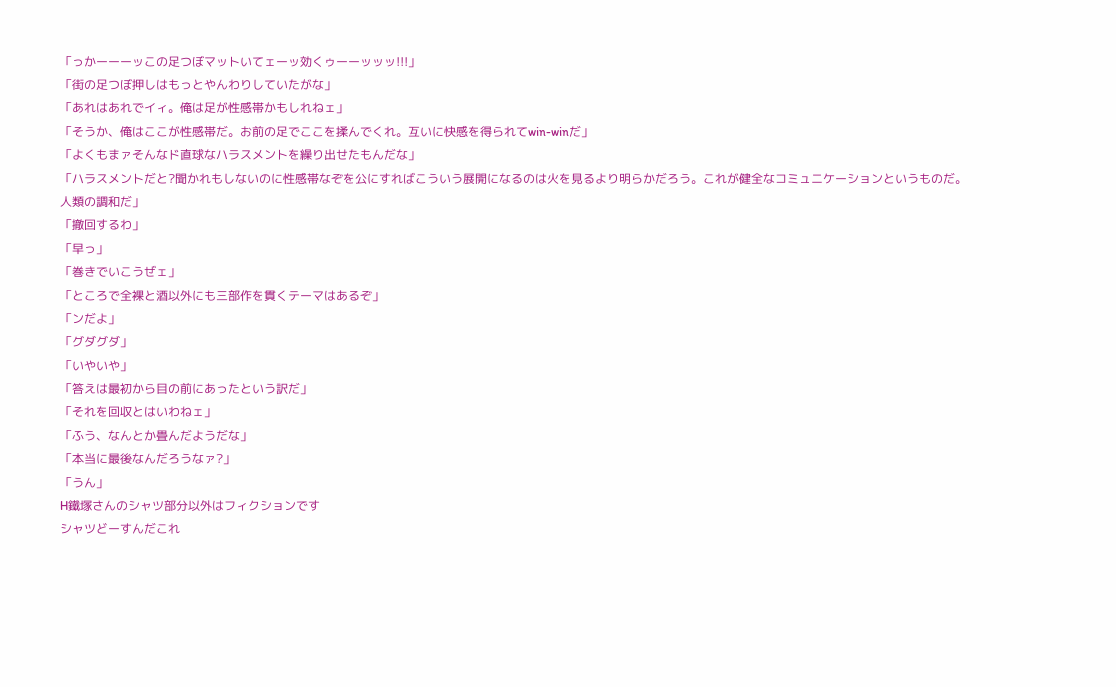「っかーーーッこの足つぼマットいてェーッ効くゥーーッッッ!!!」
「街の足つぼ押しはもっとやんわりしていたがな」
「あれはあれでイィ。俺は足が性感帯かもしれねェ」
「そうか、俺はここが性感帯だ。お前の足でここを揉んでくれ。互いに快感を得られてwin-winだ」
「よくもまァそんなド直球なハラスメントを繰り出せたもんだな」
「ハラスメントだと?聞かれもしないのに性感帯なぞを公にすればこういう展開になるのは火を見るより明らかだろう。これが健全なコミュニケーションというものだ。人類の調和だ」
「撤回するわ」
「早っ」
「巻きでいこうぜェ」
「ところで全裸と酒以外にも三部作を貫くテーマはあるぞ」
「ンだよ」
「グダグダ」
「いやいや」
「答えは最初から目の前にあったという訳だ」
「それを回収とはいわねェ」
「ふう、なんとか畳んだようだな」
「本当に最後なんだろうなァ?」
「うん」
H鐵塚さんのシャツ部分以外はフィクションです
シャツどーすんだこれ